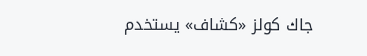جاك كولز «كشاف» يستخدم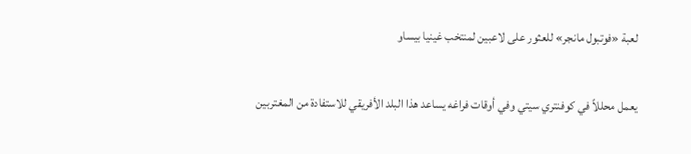لعبة «فوتبول مانجر» للعثور على لاعبين لمنتخب غينيا بيساو

يعمل محللاً في كوفنتري سيتي وفي أوقات فراغه يساعد هذا البلد الأفريقي للاستفادة من المغتربين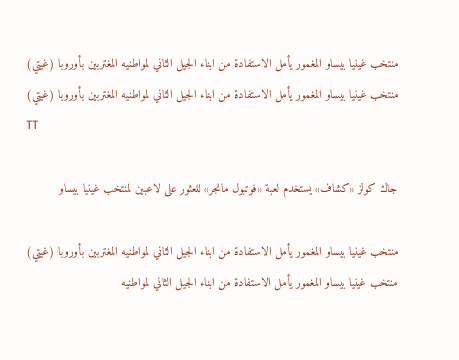منتخب غينيا بيساو المغمور يأمل الاستفادة من ابناء الجيل الثاني لمواطنيه المغتربين بأوروبا (غيتي)
منتخب غينيا بيساو المغمور يأمل الاستفادة من ابناء الجيل الثاني لمواطنيه المغتربين بأوروبا (غيتي)
TT

جاك كولز «كشاف» يستخدم لعبة «فوتبول مانجر» للعثور على لاعبين لمنتخب غينيا بيساو

منتخب غينيا بيساو المغمور يأمل الاستفادة من ابناء الجيل الثاني لمواطنيه المغتربين بأوروبا (غيتي)
منتخب غينيا بيساو المغمور يأمل الاستفادة من ابناء الجيل الثاني لمواطنيه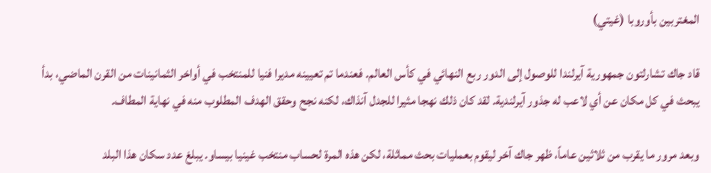المغتربين بأوروبا (غيتي)

قاد جاك تشارلتون جمهورية آيرلندا للوصول إلى الدور ربع النهائي في كأس العالم. فعندما تم تعيينه مديرا فنيا للمنتخب في أواخر الثمانينات من القرن الماضي، بدأ يبحث في كل مكان عن أي لاعب له جذور آيرلندية. لقد كان ذلك نهجا مثيرا للجدل آنذاك، لكنه نجح وحقق الهدف المطلوب منه في نهاية المطاف.

وبعد مرور ما يقرب من ثلاثين عاماً، ظهر جاك آخر ليقوم بعمليات بحث مماثلة، لكن هذه المرة لحساب منتخب غينيا بيساو. يبلغ عدد سكان هذا البلد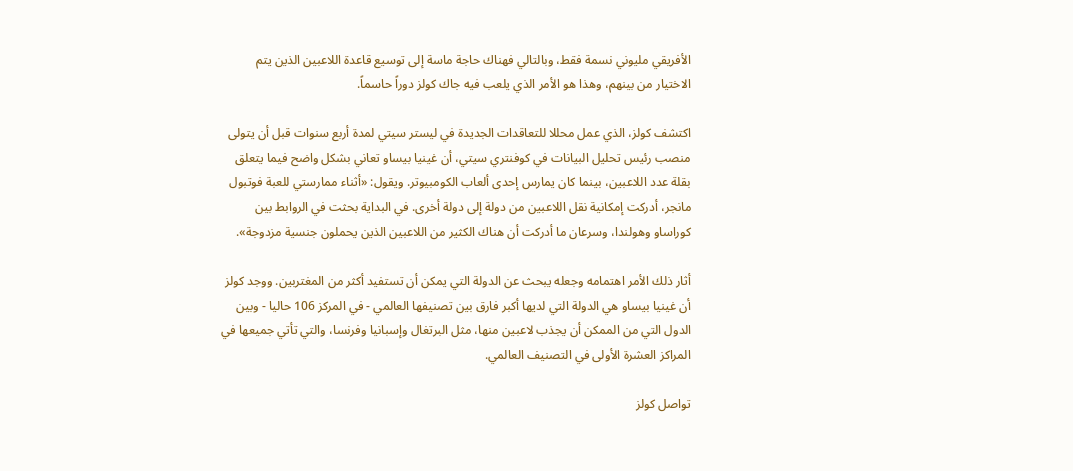الأفريقي مليوني نسمة فقط، وبالتالي فهناك حاجة ماسة إلى توسيع قاعدة اللاعبين الذين يتم الاختيار من بينهم، وهذا هو الأمر الذي يلعب فيه جاك كولز دوراً حاسماً.

اكتشف كولز، الذي عمل محللا للتعاقدات الجديدة في ليستر سيتي لمدة أربع سنوات قبل أن يتولى منصب رئيس تحليل البيانات في كوفنتري سيتي، أن غينيا بيساو تعاني بشكل واضح فيما يتعلق بقلة عدد اللاعبين، بينما كان يمارس إحدى ألعاب الكومبيوتر. ويقول: «أثناء ممارستي للعبة فوتبول مانجر، أدركت إمكانية نقل اللاعبين من دولة إلى دولة أخرى. في البداية بحثت في الروابط بين كوراساو وهولندا، وسرعان ما أدركت أن هناك الكثير من اللاعبين الذين يحملون جنسية مزدوجة».

أثار ذلك الأمر اهتمامه وجعله يبحث عن الدولة التي يمكن أن تستفيد أكثر من المغتربين. ووجد كولز أن غينيا بيساو هي الدولة التي لديها أكبر فارق بين تصنيفها العالمي - في المركز 106 حاليا - وبين الدول التي من الممكن أن يجذب لاعبين منها، مثل البرتغال وإسبانيا وفرنسا، والتي تأتي جميعها في المراكز العشرة الأولى في التصنيف العالمي.

تواصل كولز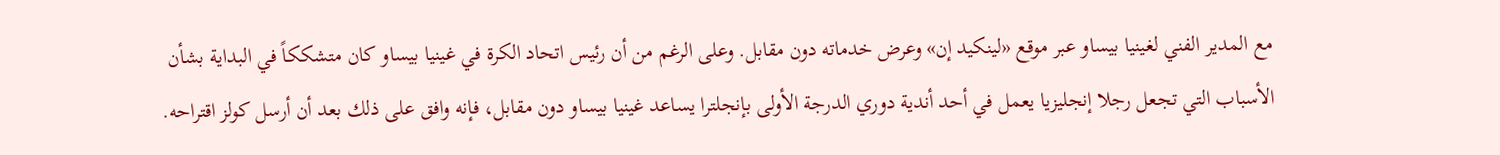مع المدير الفني لغينيا بيساو عبر موقع «لينكيد إن» وعرض خدماته دون مقابل. وعلى الرغم من أن رئيس اتحاد الكرة في غينيا بيساو كان متشككاً في البداية بشأن الأسباب التي تجعل رجلا إنجليزيا يعمل في أحد أندية دوري الدرجة الأولى بإنجلترا يساعد غينيا بيساو دون مقابل، فإنه وافق على ذلك بعد أن أرسل كولز اقتراحه.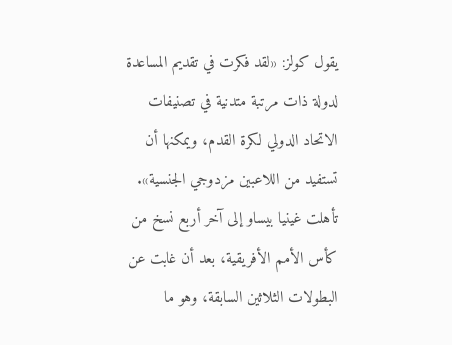يقول كولز: «لقد فكرت في تقديم المساعدة لدولة ذات مرتبة متدنية في تصنيفات الاتحاد الدولي لكرة القدم، ويمكنها أن تستفيد من اللاعبين مزدوجي الجنسية». تأهلت غينيا بيساو إلى آخر أربع نسخ من كأس الأمم الأفريقية، بعد أن غابت عن البطولات الثلاثين السابقة، وهو ما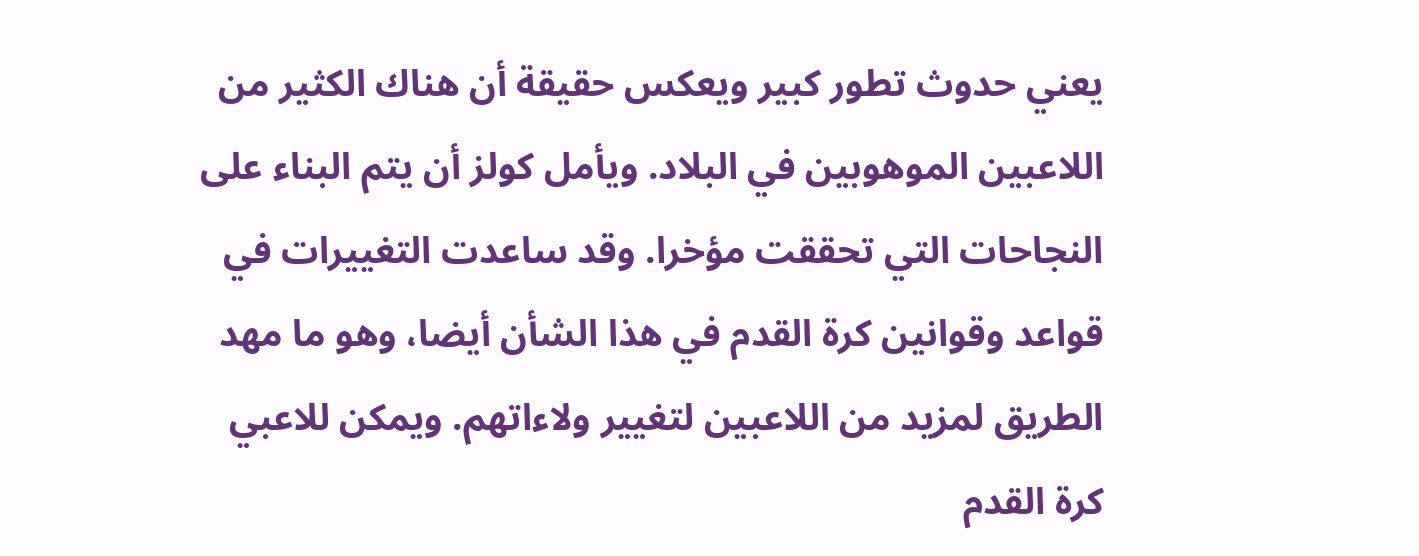يعني حدوث تطور كبير ويعكس حقيقة أن هناك الكثير من اللاعبين الموهوبين في البلاد. ويأمل كولز أن يتم البناء على النجاحات التي تحققت مؤخرا. وقد ساعدت التغييرات في قواعد وقوانين كرة القدم في هذا الشأن أيضا، وهو ما مهد الطريق لمزيد من اللاعبين لتغيير ولاءاتهم. ويمكن للاعبي كرة القدم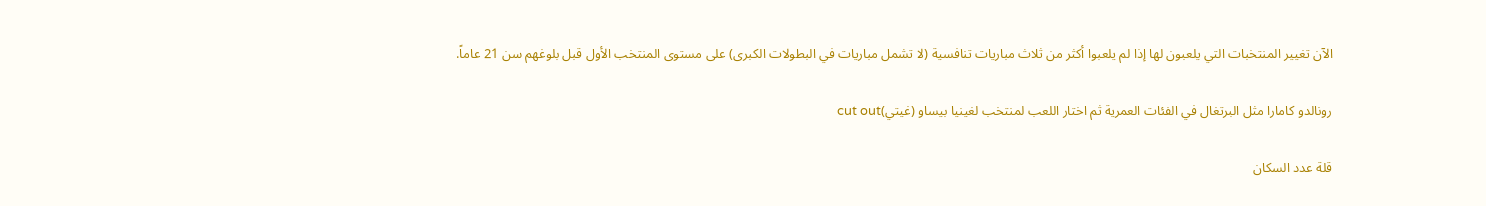الآن تغيير المنتخبات التي يلعبون لها إذا لم يلعبوا أكثر من ثلاث مباريات تنافسية (لا تشمل مباريات في البطولات الكبرى) على مستوى المنتخب الأول قبل بلوغهم سن 21 عاماً.

رونالدو كامارا مثل البرتغال في الفئات العمرية ثم اختار اللعب لمنتخب لغينيا بيساو (غيتي)cut out

قلة عدد السكان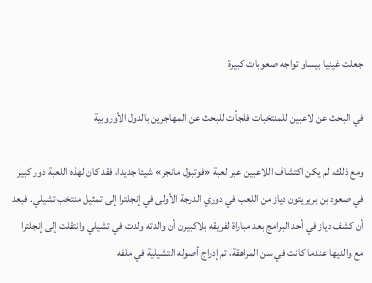جعلت غينيا بيساو تواجه صعوبات كبيرة

في البحث عن لاعبين للمنتخبات فلجأت للبحث عن المهاجرين بالدول الأوروبية

ومع ذلك، لم يكن اكتشاف اللاعبين عبر لعبة «فوتبول مانجر» شيئا جديدا، فقد كان لهذه اللعبة دور كبير في صعود بن بريريتون دياز من اللعب في دوري الدرجة الأولى في إنجلترا إلى تمثيل منتخب تشيلي. فبعد أن كشف دياز في أحد البرامج بعد مباراة لفريقه بلاكبيرن أن والدته ولدت في تشيلي وانتقلت إلى إنجلترا مع والديها عندما كانت في سن المراهقة، تم إدراج أصوله التشيلية في ملفه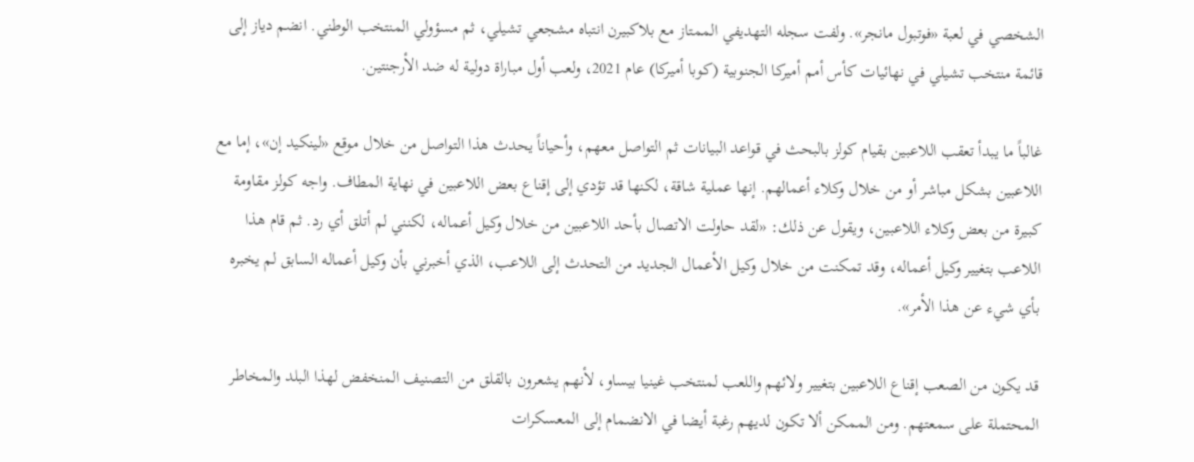الشخصي في لعبة «فوتبول مانجر». ولفت سجله التهديفي الممتاز مع بلاكبيرن انتباه مشجعي تشيلي، ثم مسؤولي المنتخب الوطني. انضم دياز إلى قائمة منتخب تشيلي في نهائيات كأس أمم أميركا الجنوبية (كوبا أميركا) عام 2021، ولعب أول مباراة دولية له ضد الأرجنتين.

غالباً ما يبدأ تعقب اللاعبين بقيام كولز بالبحث في قواعد البيانات ثم التواصل معهم، وأحياناً يحدث هذا التواصل من خلال موقع «لينكيد إن»، إما مع اللاعبين بشكل مباشر أو من خلال وكلاء أعمالهم. إنها عملية شاقة، لكنها قد تؤدي إلى إقناع بعض اللاعبين في نهاية المطاف. واجه كولز مقاومة كبيرة من بعض وكلاء اللاعبين، ويقول عن ذلك: «لقد حاولت الاتصال بأحد اللاعبين من خلال وكيل أعماله، لكنني لم أتلق أي رد. ثم قام هذا اللاعب بتغيير وكيل أعماله، وقد تمكنت من خلال وكيل الأعمال الجديد من التحدث إلى اللاعب، الذي أخبرني بأن وكيل أعماله السابق لم يخبره بأي شيء عن هذا الأمر».

قد يكون من الصعب إقناع اللاعبين بتغيير ولائهم واللعب لمنتخب غينيا بيساو، لأنهم يشعرون بالقلق من التصنيف المنخفض لهذا البلد والمخاطر المحتملة على سمعتهم. ومن الممكن ألا تكون لديهم رغبة أيضا في الانضمام إلى المعسكرات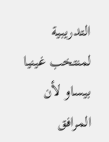التدريبية لمنتخب غينيا بيساو لأن المرافق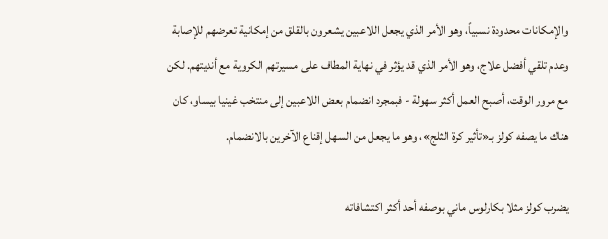والإمكانات محدودة نسبياً، وهو الأمر الذي يجعل اللاعبين يشعرون بالقلق من إمكانية تعرضهم للإصابة وعدم تلقي أفضل علاج، وهو الأمر الذي قد يؤثر في نهاية المطاف على مسيرتهم الكروية مع أنديتهم. لكن مع مرور الوقت، أصبح العمل أكثر سهولة - فبمجرد انضمام بعض اللاعبين إلى منتخب غينيا بيساو، كان هناك ما يصفه كولز بـ«تأثير كرة الثلج»، وهو ما يجعل من السهل إقناع الآخرين بالانضمام.

يضرب كولز مثلا بكارلوس ماني بوصفه أحد أكثر اكتشافاته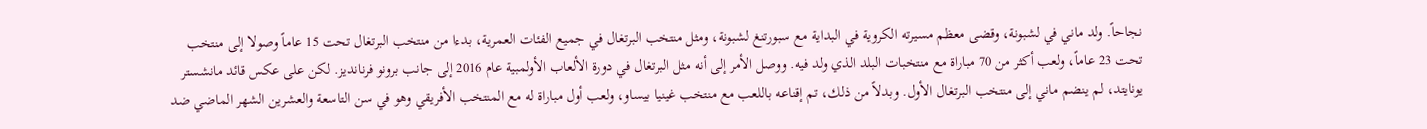نجاحاً. ولد ماني في لشبونة، وقضى معظم مسيرته الكروية في البداية مع سبورتنغ لشبونة، ومثل منتخب البرتغال في جميع الفئات العمرية، بدءا من منتخب البرتغال تحت 15 عاماً وصولا إلى منتخب تحت 23 عاماً، ولعب أكثر من 70 مباراة مع منتخبات البلد الذي ولد فيه. ووصل الأمر إلى أنه مثل البرتغال في دورة الألعاب الأولمبية عام 2016 إلى جانب برونو فرنانديز. لكن على عكس قائد مانشستر يونايتد، لم ينضم ماني إلى منتخب البرتغال الأول. وبدلاً من ذلك، تم إقناعه باللعب مع منتخب غينيا بيساو، ولعب أول مباراة له مع المنتخب الأفريقي وهو في سن التاسعة والعشرين الشهر الماضي ضد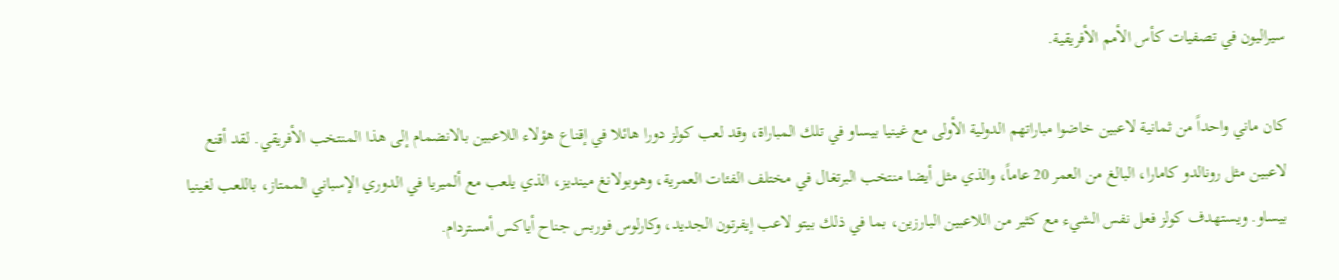سيراليون في تصفيات كأس الأمم الأفريقية.

كان ماني واحداً من ثمانية لاعبين خاضوا مباراتهم الدولية الأولى مع غينيا بيساو في تلك المباراة، وقد لعب كولز دورا هائلا في إقناع هؤلاء اللاعبين بالانضمام إلى هذا المنتخب الأفريقي. لقد أقنع لاعبين مثل رونالدو كامارا، البالغ من العمر 20 عاماً، والذي مثل أيضا منتخب البرتغال في مختلف الفئات العمرية، وهوبولانغ مينديز، الذي يلعب مع ألميريا في الدوري الإسباني الممتاز، باللعب لغينيا بيساو. ويستهدف كولز فعل نفس الشيء مع كثير من اللاعبين البارزين، بما في ذلك بيتو لاعب إيفرتون الجديد، وكارلوس فوربس جناح أياكس أمستردام.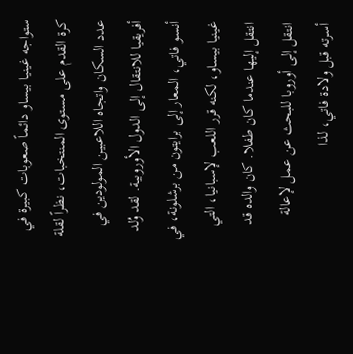ستواجه غينيا بيساو دائماً صعوبات كبيرة في كرة القدم على مستوى المنتخبات، نظراً لقلة عدد السكان واتجاه اللاعبين المولودين في أفريقيا للانتقال إلى الدول الأوروبية. لقد وُلد أنسو فاتي، المعار إلى برايتون من برشلونة، في غينيا بيساو، لكنه قرر اللعب لإسبانيا، التي انتقل إليها عندما كان طفلا. كان والده قد انتقل إلى أوروبا للبحث عن عمل لإعالة أسرته قبل ولادة فاتي، لذا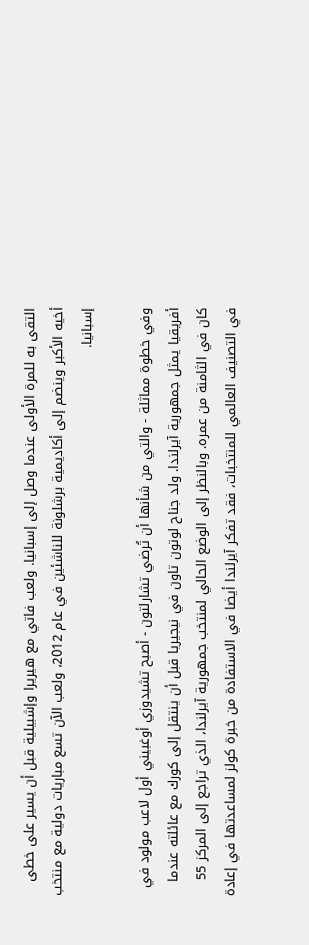التقى به للمرة الأولى عندما وصل إلى إسبانيا. ولعب فاتي مع هيريرا وإشبيلية قبل أن يسير على خطى أخيه الأكبر وينضم إلى أكاديمية برشلونة للناشئين في عام 2012، ولعب الآن تسع مباريات دولية مع منتخب إسبانيا.

وفي خطوة مماثلة - والتي من شأنها أن تُرضي تشارلتون - أصبح تشيدوزي أوغبيني أول لاعب مولود في أفريقيا يمثل جمهورية آيرلندا. ولد جناح لوتون تاون في نيجيريا قبل أن ينتقل إلى كورك مع عائلته عندما كان في الثامنة من عمره. وبالنظر إلى الوضع الحالي لمنتخب جمهورية آيرلندا، الذي تراجع إلى المركز 55 في التصنيف العالمي للمنتخبات، فقد تفكر آيرلندا أيضا في الاستفادة من خبرة كولز لمساعدتها في إعادة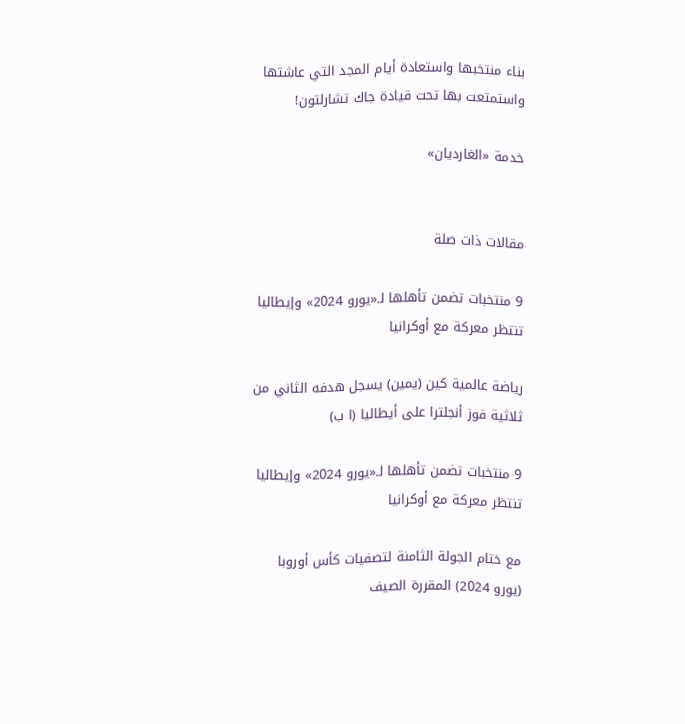بناء منتخبها واستعادة أيام المجد التي عاشتها واستمتعت بها تحت قيادة جاك تشارلتون!

خدمة «الغارديان»


مقالات ذات صلة

9 منتخبات تضمن تأهلها لـ«يورو 2024» وإيطاليا تنتظر معركة مع أوكرانيا

رياضة عالمية كين (يمين) يسجل هدفه الثاني من ثلاثية فوز أنجلترا على أيطاليا (ا ب)

9 منتخبات تضمن تأهلها لـ«يورو 2024» وإيطاليا تنتظر معركة مع أوكرانيا

مع ختام الجولة الثامنة لتصفيات كأس أوروبا (يورو 2024) المقررة الصيف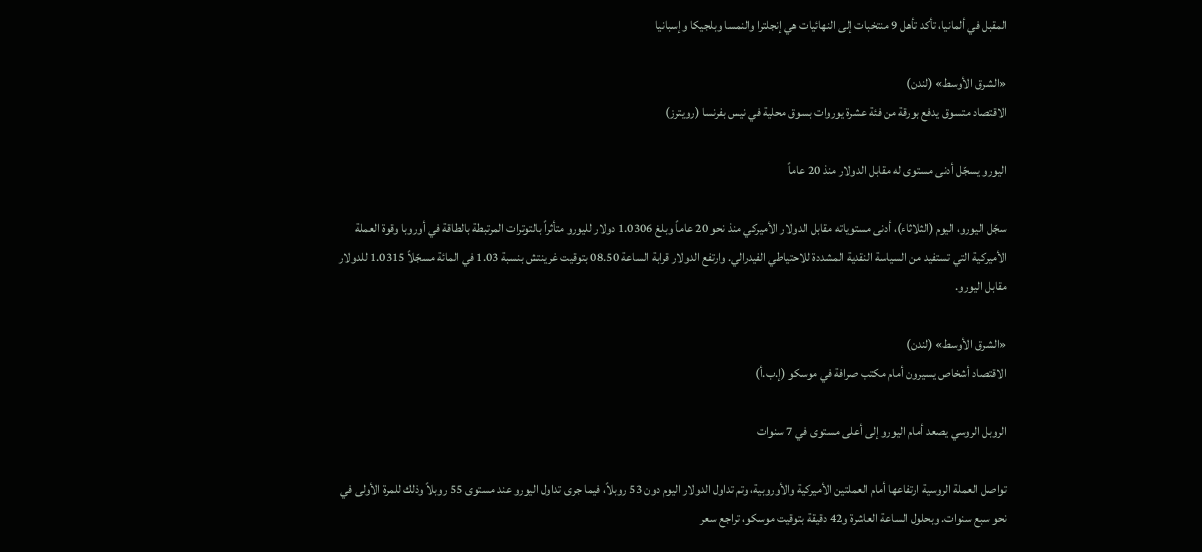المقبل في ألمانيا، تأكد تأهل 9 منتخبات إلى النهائيات هي إنجلترا والنمسا وبلجيكا وإسبانيا

«الشرق الأوسط» (لندن)
الاقتصاد متسوق يدفع بورقة من فئة عشرة يوروات بسوق محلية في نيس بفرنسا (رويترز)

اليورو يسجّل أدنى مستوى له مقابل الدولار منذ 20 عاماً

سجّل اليورو، اليوم (الثلاثاء)، أدنى مستوياته مقابل الدولار الأميركي منذ نحو 20 عاماً وبلغ 1.0306 دولار لليورو متأثراً بالتوترات المرتبطة بالطاقة في أوروبا وقوة العملة الأميركية التي تستفيد من السياسة النقدية المشددة للاحتياطي الفيدرالي. وارتفع الدولار قرابة الساعة 08.50 بتوقيت غرينتش بنسبة 1.03 في المائة مسجّلاً 1.0315 للدولار مقابل اليورو.

«الشرق الأوسط» (لندن)
الاقتصاد أشخاص يسيرون أمام مكتب صرافة في موسكو (إ.ب.أ)

الروبل الروسي يصعد أمام اليورو إلى أعلى مستوى في 7 سنوات

تواصل العملة الروسية ارتفاعها أمام العملتين الأميركية والأوروبية، وتم تداول الدولار اليوم دون 53 روبلاً، فيما جرى تداول اليورو عند مستوى 55 روبلاً وذلك للمرة الأولى في نحو سبع سنوات. وبحلول الساعة العاشرة و42 دقيقة بتوقيت موسكو، تراجع سعر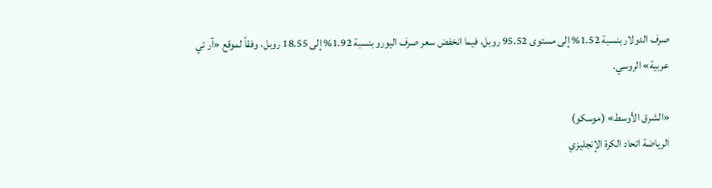صرف الدولار بنسبة 1.52% إلى مستوى 95.52 روبل، فيما انخفض سعر صرف اليورو بنسبة 1.92% إلى 18.55 روبل، وفقاً لموقع «آر تي عربية» الروسي.

«الشرق الأوسط» (موسكو)
الرياضة اتحاد الكرة الإنجليزي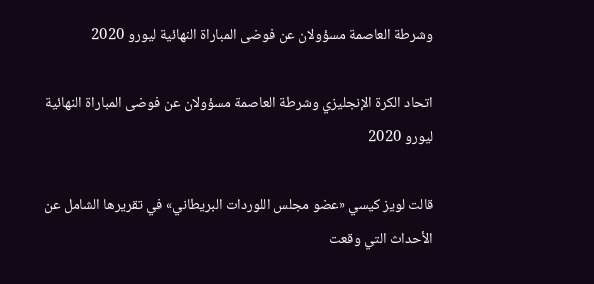وشرطة العاصمة مسؤولان عن فوضى المباراة النهائية ليورو 2020

اتحاد الكرة الإنجليزي وشرطة العاصمة مسؤولان عن فوضى المباراة النهائية ليورو 2020

قالت لويز كيسي «عضو مجلس اللوردات البريطاني» في تقريرها الشامل عن الأحداث التي وقعت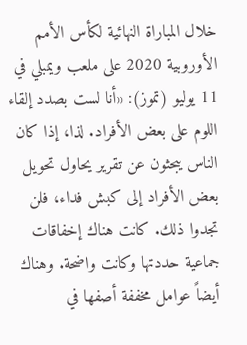خلال المباراة النهائية لكأس الأمم الأوروبية 2020 على ملعب ويمبلي في 11 يوليو (تموز): «أنا لست بصدد إلقاء اللوم على بعض الأفراد. لذا، إذا كان الناس يبحثون عن تقرير يحاول تحويل بعض الأفراد إلى كبش فداء، فلن تجدوا ذلك. كانت هناك إخفاقات جماعية حددتها وكانت واضحة. وهناك أيضاً عوامل مخففة أصفها في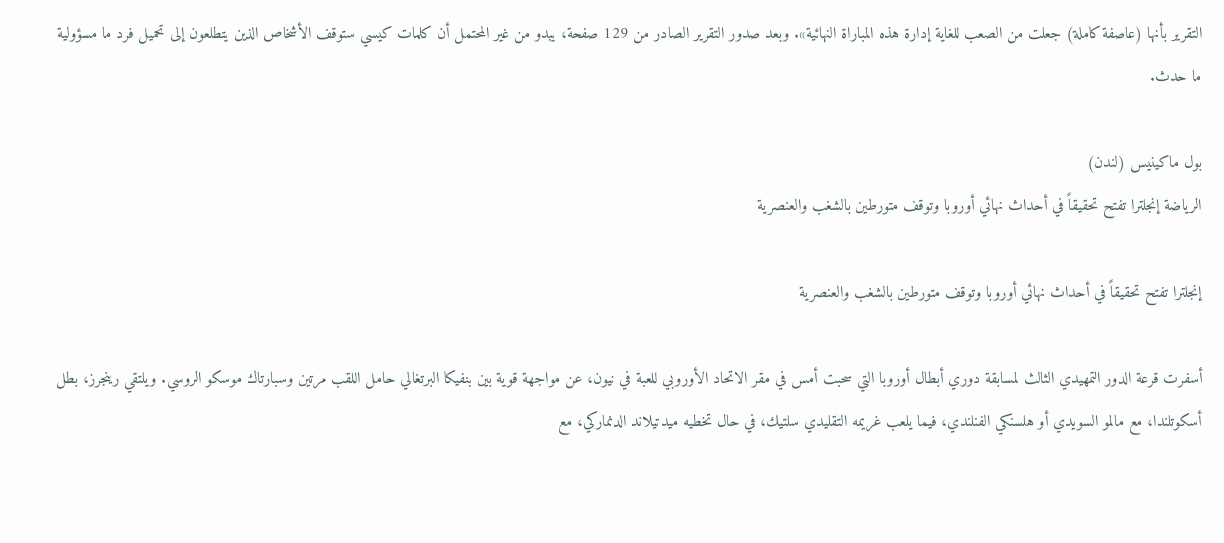التقرير بأنها (عاصفة كاملة) جعلت من الصعب للغاية إدارة هذه المباراة النهائية». وبعد صدور التقرير الصادر من 129 صفحة، يبدو من غير المحتمل أن كلمات كيسي ستوقف الأشخاص الذين يتطلعون إلى تحميل فرد ما مسؤولية ما حدث.

بول ماكينيس (لندن)
الرياضة إنجلترا تفتح تحقيقاً في أحداث نهائي أوروبا وتوقف متورطين بالشغب والعنصرية

إنجلترا تفتح تحقيقاً في أحداث نهائي أوروبا وتوقف متورطين بالشغب والعنصرية

أسفرت قرعة الدور التمهيدي الثالث لمسابقة دوري أبطال أوروبا التي سحبت أمس في مقر الاتحاد الأوروبي للعبة في نيون، عن مواجهة قوية بين بنفيكا البرتغالي حامل اللقب مرتين وسبارتاك موسكو الروسي. ويلتقي رينجرز، بطل أسكوتلندا، مع مالمو السويدي أو هلسنكي الفنلندي، فيما يلعب غريمه التقليدي سلتيك، في حال تخطيه ميدتيلاند الدنماركي، مع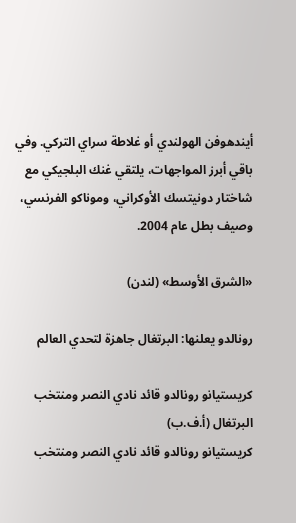أيندهوفن الهولندي أو غلاطة سراي التركي. وفي باقي أبرز المواجهات، يلتقي غنك البلجيكي مع شاختار دونيتسك الأوكراني، وموناكو الفرنسي، وصيف بطل عام 2004.

«الشرق الأوسط» (لندن)

رونالدو يعلنها: البرتغال جاهزة لتحدي العالم

كريستيانو رونالدو قائد نادي النصر ومنتخب البرتغال (أ.ف.ب)
كريستيانو رونالدو قائد نادي النصر ومنتخب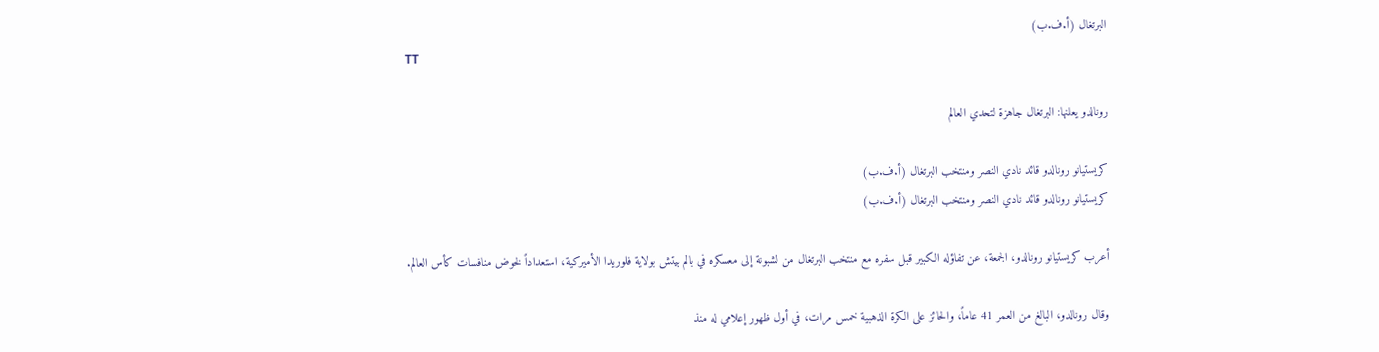البرتغال (أ.ف.ب)
TT

رونالدو يعلنها: البرتغال جاهزة لتحدي العالم

كريستيانو رونالدو قائد نادي النصر ومنتخب البرتغال (أ.ف.ب)
كريستيانو رونالدو قائد نادي النصر ومنتخب البرتغال (أ.ف.ب)

أعرب كريستيانو رونالدو، الجمعة، عن تفاؤله الكبير قبل سفره مع منتخب البرتغال من لشبونة إلى معسكره في بالم بيتش بولاية فلوريدا الأميركية، استعداداً لخوض منافسات كأس العالم.

وقال رونالدو، البالغ من العمر 41 عاماً، والحائز على الكرة الذهبية خمس مرات، في أول ظهور إعلامي له منذ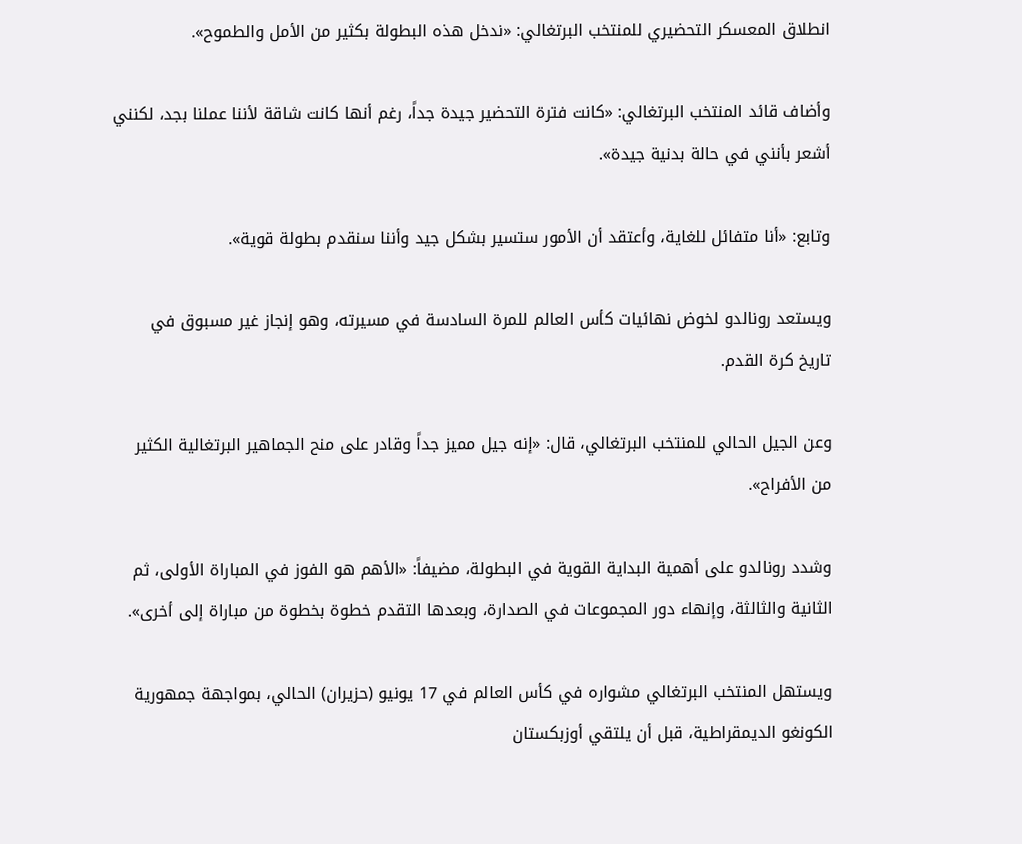انطلاق المعسكر التحضيري للمنتخب البرتغالي: «ندخل هذه البطولة بكثير من الأمل والطموح».

وأضاف قائد المنتخب البرتغالي: «كانت فترة التحضير جيدة جداً، رغم أنها كانت شاقة لأننا عملنا بجد، لكنني أشعر بأنني في حالة بدنية جيدة».

وتابع: «أنا متفائل للغاية، وأعتقد أن الأمور ستسير بشكل جيد وأننا سنقدم بطولة قوية».

ويستعد رونالدو لخوض نهائيات كأس العالم للمرة السادسة في مسيرته، وهو إنجاز غير مسبوق في تاريخ كرة القدم.

وعن الجيل الحالي للمنتخب البرتغالي، قال: «إنه جيل مميز جداً وقادر على منح الجماهير البرتغالية الكثير من الأفراح».

وشدد رونالدو على أهمية البداية القوية في البطولة، مضيفاً: «الأهم هو الفوز في المباراة الأولى، ثم الثانية والثالثة، وإنهاء دور المجموعات في الصدارة، وبعدها التقدم خطوة بخطوة من مباراة إلى أخرى».

ويستهل المنتخب البرتغالي مشواره في كأس العالم في 17 يونيو (حزيران) الحالي، بمواجهة جمهورية الكونغو الديمقراطية، قبل أن يلتقي أوزبكستان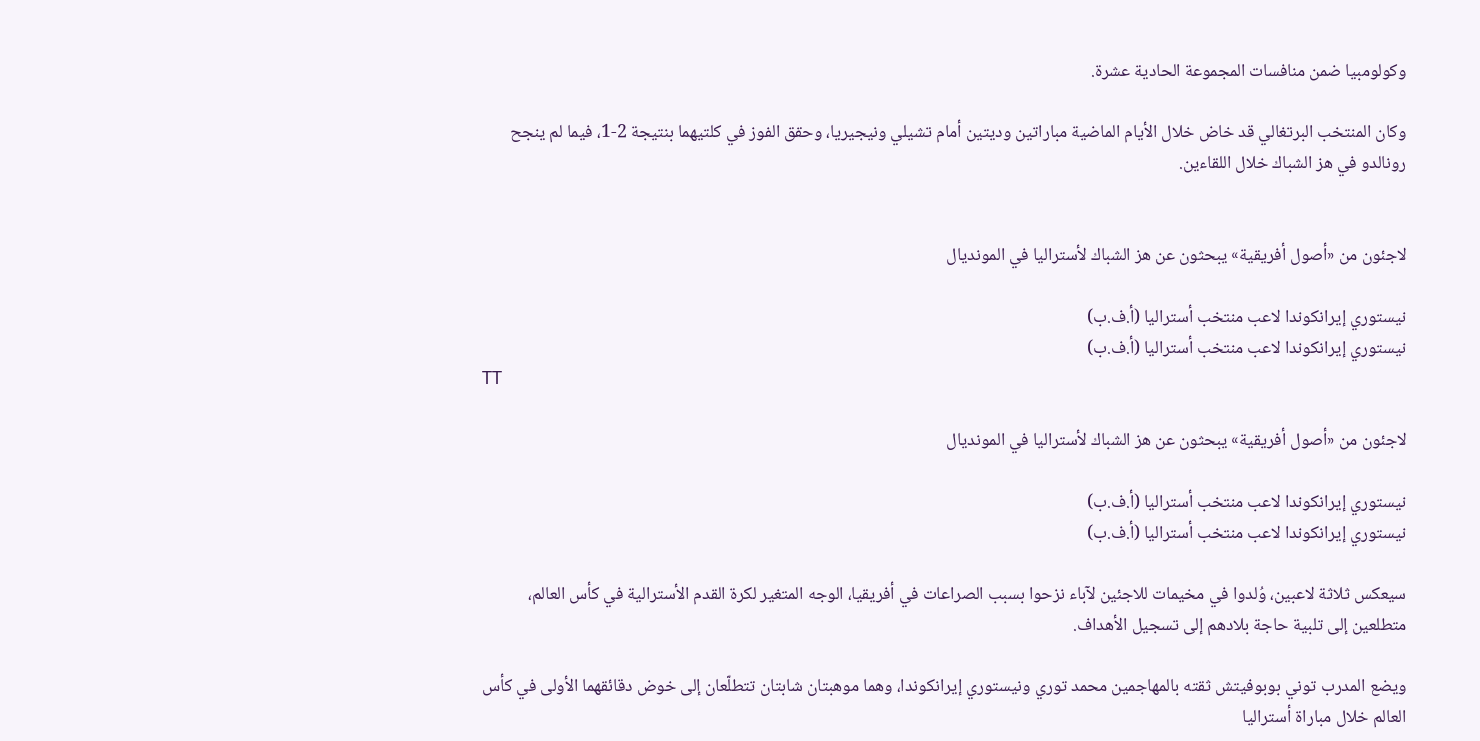وكولومبيا ضمن منافسات المجموعة الحادية عشرة.

وكان المنتخب البرتغالي قد خاض خلال الأيام الماضية مباراتين وديتين أمام تشيلي ونيجيريا، وحقق الفوز في كلتيهما بنتيجة 2-1، فيما لم ينجح رونالدو في هز الشباك خلال اللقاءين.


لاجئون من «أصول أفريقية» يبحثون عن هز الشباك لأستراليا في المونديال

نيستوري إيرانكوندا لاعب منتخب أستراليا (أ.ف.ب)
نيستوري إيرانكوندا لاعب منتخب أستراليا (أ.ف.ب)
TT

لاجئون من «أصول أفريقية» يبحثون عن هز الشباك لأستراليا في المونديال

نيستوري إيرانكوندا لاعب منتخب أستراليا (أ.ف.ب)
نيستوري إيرانكوندا لاعب منتخب أستراليا (أ.ف.ب)

سيعكس ثلاثة لاعبين، وُلدوا في مخيمات للاجئين لآباء نزحوا بسبب الصراعات في أفريقيا، الوجه المتغير لكرة القدم الأسترالية في كأس العالم، متطلعين إلى تلبية حاجة بلادهم إلى تسجيل الأهداف.

ويضع المدرب توني بوبوفيتش ثقته بالمهاجمين محمد توري ونيستوري إيرانكوندا، وهما موهبتان شابتان تتطلّعان إلى خوض دقائقهما الأولى في كأس العالم خلال مباراة أستراليا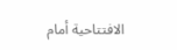الافتتاحية أمام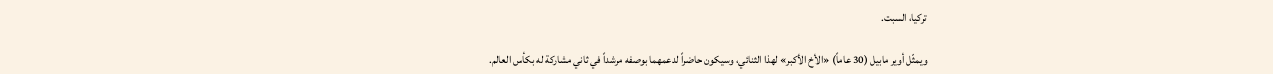تركيا، السبت.

ويمثّل أوير مابيل (30 عاماً) «الأخ الأكبر» لهذا الثنائي، وسيكون حاضراً لدعمهما بوصفه مرشداً في ثاني مشاركة له بكأس العالم.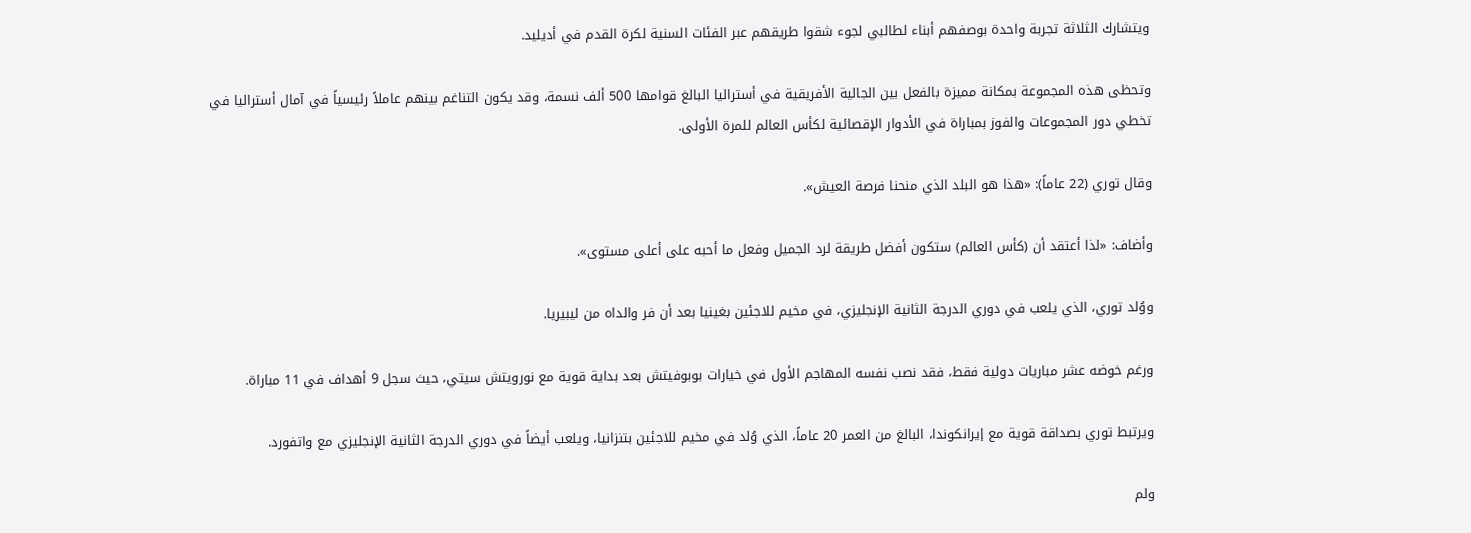ويتشارك الثلاثة تجربة واحدة بوصفهم أبناء لطالبي لجوء شقوا طريقهم عبر الفئات السنية لكرة القدم في أديليد.

وتحظى هذه المجموعة بمكانة مميزة بالفعل بين الجالية الأفريقية في أستراليا البالغ قوامها 500 ألف نسمة، وقد يكون التناغم بينهم عاملاً رئيسياً في آمال أستراليا في تخطي دور المجموعات والفوز بمباراة في الأدوار الإقصائية لكأس العالم للمرة الأولى.

وقال توري (22 عاماً): «هذا هو البلد الذي منحنا فرصة العيش».

وأضاف: «لذا أعتقد أن (كأس العالم) ستكون أفضل طريقة لرد الجميل وفعل ما أحبه على أعلى مستوى».

ووُلد توري، الذي يلعب في دوري الدرجة الثانية الإنجليزي، في مخيم للاجئين بغينيا بعد أن فر والداه من ليبيريا.

ورغم خوضه عشر مباريات دولية فقط، فقد نصب نفسه المهاجم الأول في خيارات بوبوفيتش بعد بداية قوية مع نورويتش سيتي، حيث سجل 9 أهداف في 11 مباراة.

ويرتبط توري بصداقة قوية مع إيرانكوندا، البالغ من العمر 20 عاماً، الذي وُلد في مخيم للاجئين بتنزانيا، ويلعب أيضاً في دوري الدرجة الثانية الإنجليزي مع واتفورد.

ولم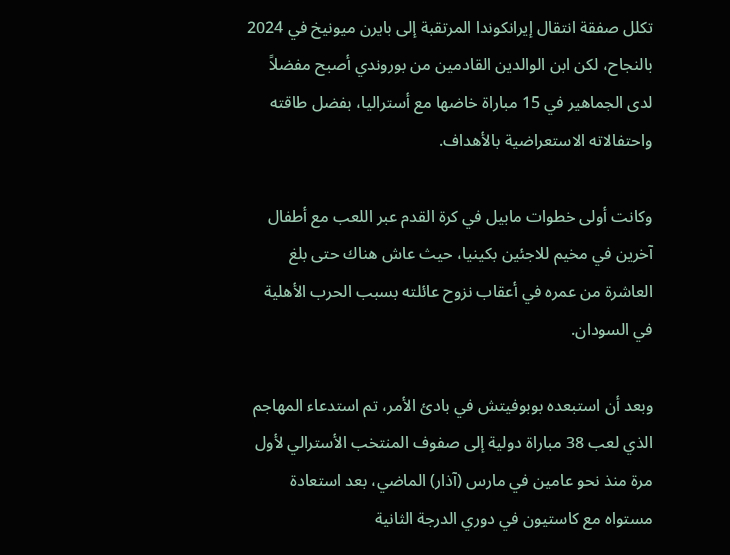تكلل صفقة انتقال إيرانكوندا المرتقبة إلى بايرن ميونيخ في 2024 بالنجاح، لكن ابن الوالدين القادمين من بوروندي أصبح مفضلاً لدى الجماهير في 15 مباراة خاضها مع أستراليا، بفضل طاقته واحتفالاته الاستعراضية بالأهداف.

وكانت أولى خطوات مابيل في كرة القدم عبر اللعب مع أطفال آخرين في مخيم للاجئين بكينيا، حيث عاش هناك حتى بلغ العاشرة من عمره في أعقاب نزوح عائلته بسبب الحرب الأهلية في السودان.

وبعد أن استبعده بوبوفيتش في بادئ الأمر، تم استدعاء المهاجم الذي لعب 38 مباراة دولية إلى صفوف المنتخب الأسترالي لأول مرة منذ نحو عامين في مارس (آذار) الماضي، بعد استعادة مستواه مع كاستيون في دوري الدرجة الثانية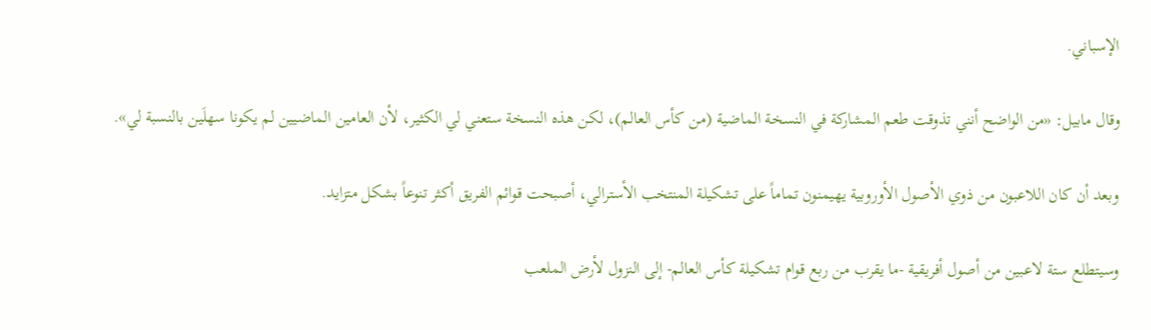الإسباني.

وقال مابيل: «من الواضح أنني تذوقت طعم المشاركة في النسخة الماضية (من كأس العالم)، لكن هذه النسخة ستعني لي الكثير، لأن العامين الماضيين لم يكونا سهلَين بالنسبة لي».

وبعد أن كان اللاعبون من ذوي الأصول الأوروبية يهيمنون تماماً على تشكيلة المنتخب الأسترالي، أصبحت قوائم الفريق أكثر تنوعاً بشكل متزايد.

وسيتطلع ستة لاعبين من أصول أفريقية -ما يقرب من ربع قوام تشكيلة كأس العالم- إلى النزول لأرض الملعب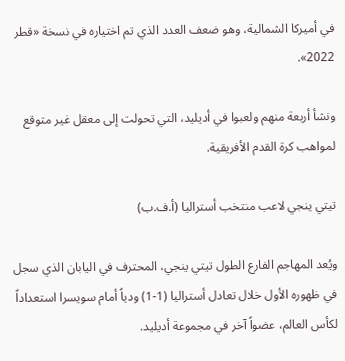في أميركا الشمالية، وهو ضعف العدد الذي تم اختياره في نسخة «قطر 2022».

ونشأ أربعة منهم ولعبوا في أديليد، التي تحولت إلى معقل غير متوقع لمواهب كرة القدم الأفريقية.

تيتي ينجي لاعب منتخب أستراليا (أ.ف.ب)

ويُعد المهاجم الفارع الطول تيتي ينجي، المحترف في اليابان الذي سجل في ظهوره الأول خلال تعادل أستراليا (1-1) ودياً أمام سويسرا استعداداً لكأس العالم، عضواً آخر في مجموعة أديليد.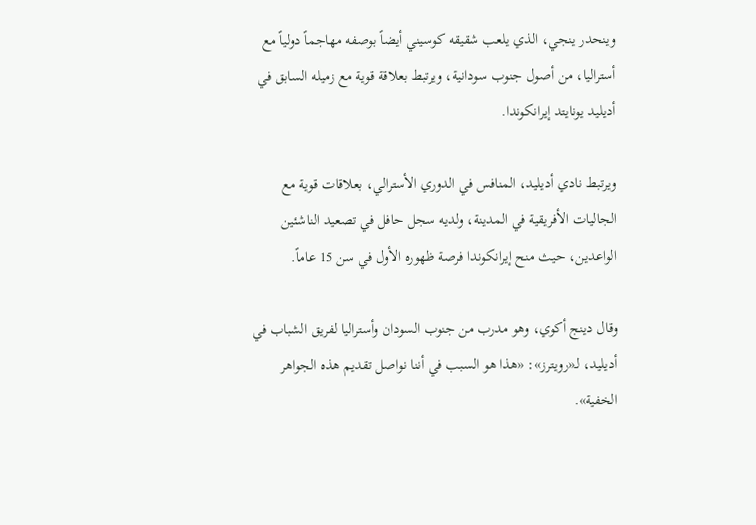وينحدر ينجي، الذي يلعب شقيقه كوسيني أيضاً بوصفه مهاجماً دولياً مع أستراليا، من أصول جنوب سودانية، ويرتبط بعلاقة قوية مع زميله السابق في أديليد يونايتد إيرانكوندا.

ويرتبط نادي أديليد، المنافس في الدوري الأسترالي، بعلاقات قوية مع الجاليات الأفريقية في المدينة، ولديه سجل حافل في تصعيد الناشئين الواعدين، حيث منح إيرانكوندا فرصة ظهوره الأول في سن 15 عاماً.

وقال دينج أكوي، وهو مدرب من جنوب السودان وأستراليا لفريق الشباب في أديليد، لـ«رويترز»: «هذا هو السبب في أننا نواصل تقديم هذه الجواهر الخفية».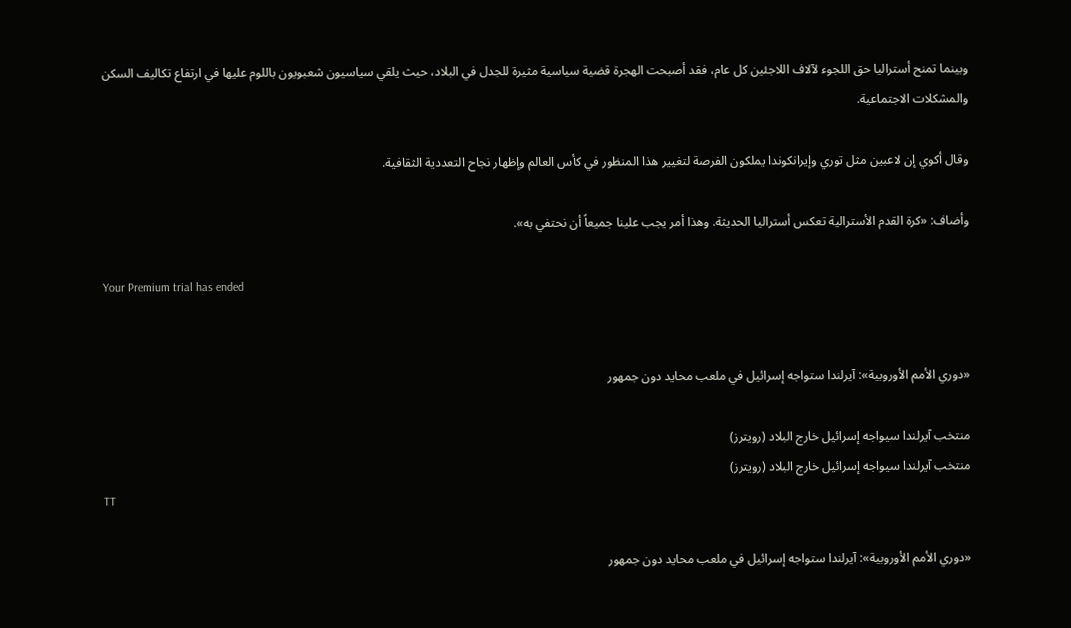وبينما تمنح أستراليا حق اللجوء لآلاف اللاجئين كل عام، فقد أصبحت الهجرة قضية سياسية مثيرة للجدل في البلاد، حيث يلقي سياسيون شعبويون باللوم عليها في ارتفاع تكاليف السكن والمشكلات الاجتماعية.

وقال أكوي إن لاعبين مثل توري وإيرانكوندا يملكون الفرصة لتغيير هذا المنظور في كأس العالم وإظهار نجاح التعددية الثقافية.

وأضاف: «كرة القدم الأسترالية تعكس أستراليا الحديثة. وهذا أمر يجب علينا جميعاً أن نحتفي به».

Your Premium trial has ended


«دوري الأمم الأوروبية»: آيرلندا ستواجه إسرائيل في ملعب محايد دون جمهور

منتخب آيرلندا سيواجه إسرائيل خارج البلاد (رويترز)
منتخب آيرلندا سيواجه إسرائيل خارج البلاد (رويترز)
TT

«دوري الأمم الأوروبية»: آيرلندا ستواجه إسرائيل في ملعب محايد دون جمهور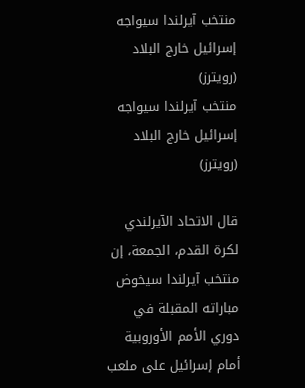منتخب آيرلندا سيواجه إسرائيل خارج البلاد (رويترز)
منتخب آيرلندا سيواجه إسرائيل خارج البلاد (رويترز)

قال الاتحاد الآيرلندي لكرة القدم، الجمعة، إن منتخب آيرلندا سيخوض مباراته المقبلة في دوري الأمم الأوروبية أمام إسرائيل على ملعب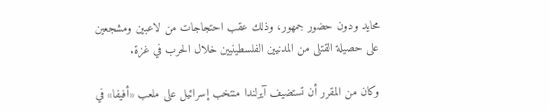محايد ودون حضور جمهور، وذلك عقب احتجاجات من لاعبين ومشجعين على حصيلة القتلى من المدنيين الفلسطينيين خلال الحرب في غزة.

وكان من المقرر أن تستضيف آيرلندا منتخب إسرائيل على ملعب «أفيفا» في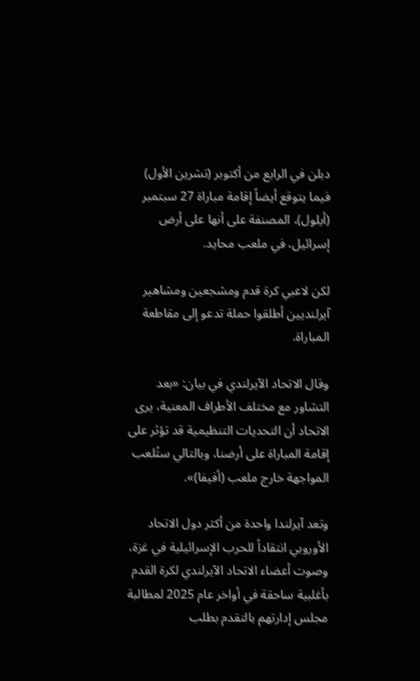دبلن في الرابع من أكتوبر (تشرين الأول) فيما يتوقع أيضاً إقامة مباراة 27 سبتمبر (أيلول)، المصنفة على أنها على أرض إسرائيل، في ملعب محايد.

لكن لاعبي كرة قدم ومشجعين ومشاهير آيرلنديين أطلقوا حملة تدعو إلى مقاطعة المباراة.

وقال الاتحاد الآيرلندي في بيان: «بعد التشاور مع مختلف الأطراف المعنية، يرى الاتحاد أن التحديات التنظيمية قد تؤثر على إقامة المباراة على أرضنا، وبالتالي ستُلعب المواجهة خارج ملعب (أفيفا)».

وتعد آيرلندا واحدة من أكثر دول الاتحاد الأوروبي انتقاداً للحرب الإسرائيلية في غزة، وصوت أعضاء الاتحاد الآيرلندي لكرة القدم بأغلبية ساحقة في أواخر عام 2025 لمطالبة مجلس إدارتهم بالتقدم بطلب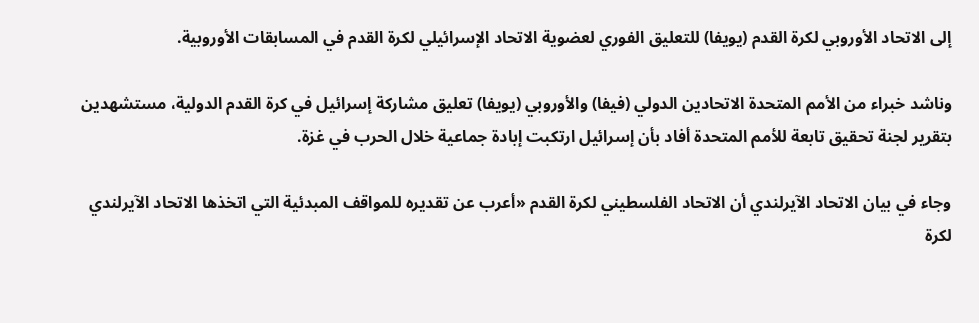إلى الاتحاد الأوروبي لكرة القدم (يويفا) للتعليق الفوري لعضوية الاتحاد الإسرائيلي لكرة القدم في المسابقات الأوروبية.

وناشد خبراء من الأمم المتحدة الاتحادين الدولي (فيفا) والأوروبي (يويفا) تعليق مشاركة إسرائيل في كرة القدم الدولية، مستشهدين بتقرير لجنة تحقيق تابعة للأمم المتحدة أفاد بأن إسرائيل ارتكبت إبادة جماعية خلال الحرب في غزة.

وجاء في بيان الاتحاد الآيرلندي أن الاتحاد الفلسطيني لكرة القدم «أعرب عن تقديره للمواقف المبدئية التي اتخذها الاتحاد الآيرلندي لكرة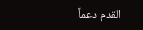القدم دعماً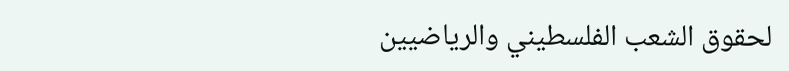لحقوق الشعب الفلسطيني والرياضيين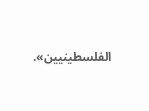الفلسطينيين».